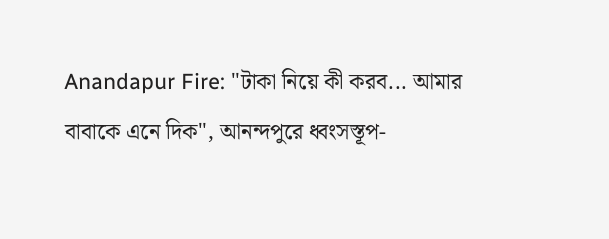Anandapur Fire: "টাকা নিয়ে কী করব... আমার বাবাকে এনে দিক", আনন্দপুরে ধ্বংসস্তূপ-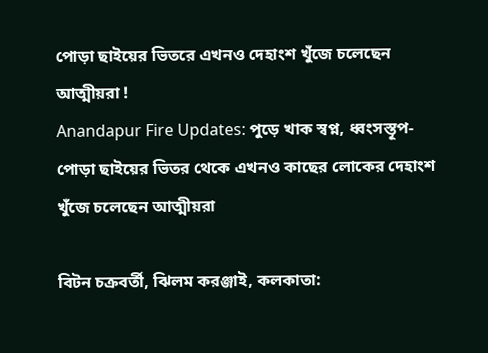পোড়া ছাইয়ের ভিতরে এখনও দেহাংশ খুঁজে চলেছেন আত্মীয়রা !
Anandapur Fire Updates: পুড়ে খাক স্বপ্ন, ধ্বংসস্তূপ-পোড়া ছাইয়ের ভিতর থেকে এখনও কাছের লোকের দেহাংশ খুঁজে চলেছেন আত্মীয়রা

বিটন চক্রবর্তী, ঝিলম করঞ্জাই, কলকাতা: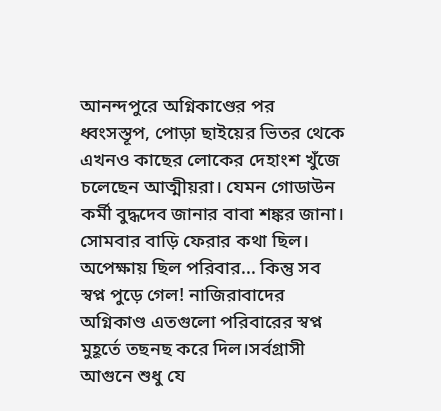আনন্দপুরে অগ্নিকাণ্ডের পর ধ্বংসস্তূপ, পোড়া ছাইয়ের ভিতর থেকে এখনও কাছের লোকের দেহাংশ খুঁজে চলেছেন আত্মীয়রা। যেমন গোডাউন কর্মী বুদ্ধদেব জানার বাবা শঙ্কর জানা।
সোমবার বাড়ি ফেরার কথা ছিল। অপেক্ষায় ছিল পরিবার... কিন্তু সব স্বপ্ন পুড়ে গেল! নাজিরাবাদের অগ্নিকাণ্ড এতগুলো পরিবারের স্বপ্ন মুহূর্তে তছনছ করে দিল।সর্বগ্রাসী আগুনে শুধু যে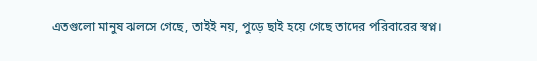এতগুলো মানুষ ঝলসে গেছে, তাইই নয়, পুড়ে ছাই হয়ে গেছে তাদের পরিবারের স্বপ্ন।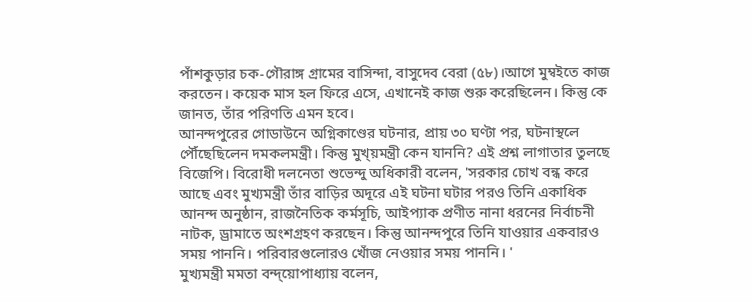পাঁশকুড়ার চক-গৌরাঙ্গ গ্ৰামের বাসিন্দা, বাসুদেব বেরা (৫৮)।আগে মুম্বইতে কাজ করতেন। কয়েক মাস হল ফিরে এসে, এখানেই কাজ শুরু করেছিলেন। কিন্তু কে জানত, তাঁর পরিণতি এমন হবে।
আনন্দপুরের গোডাউনে অগ্নিকাণ্ডের ঘটনার, প্রায় ৩০ ঘণ্টা পর, ঘটনাস্থলে পৌঁছেছিলেন দমকলমন্ত্রী। কিন্তু মুখ্য়মন্ত্রী কেন যাননি? এই প্রশ্ন লাগাতার তুলছে বিজেপি। বিরোধী দলনেতা শুভেন্দু অধিকারী বলেন, 'সরকার চোখ বন্ধ করে আছে এবং মুখ্যমন্ত্রী তাঁর বাড়ির অদূরে এই ঘটনা ঘটার পরও তিনি একাধিক আনন্দ অনুষ্ঠান, রাজনৈতিক কর্মসূচি, আইপ্যাক প্রণীত নানা ধরনের নির্বাচনী নাটক, ড্রামাতে অংশগ্রহণ করছেন। কিন্তু আনন্দপুরে তিনি যাওয়ার একবারও সময় পাননি। পরিবারগুলোরও খোঁজ নেওয়ার সময় পাননি। '
মুখ্যমন্ত্রী মমতা বন্দ্য়োপাধ্যায় বলেন,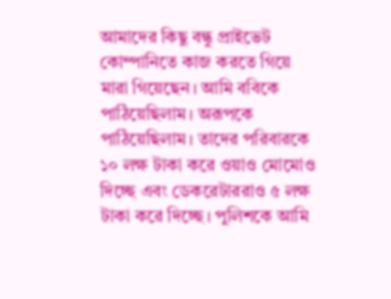আমাদের কিছু বন্ধু প্রাইভেট কোম্পানিতে কাজ করতে গিয়ে মারা গিয়েছেন। আমি ববিকে পাঠিয়েছিলাম। অরূপকে পাঠিয়েছিলাম। তাদের পরিবারকে ১০ লক্ষ টাকা করে ওয়াও মোমোও দিচ্ছে এবং ডেকরেটাররাও ৫ লক্ষ টাকা করে দিচ্ছে। পুলিশকে আমি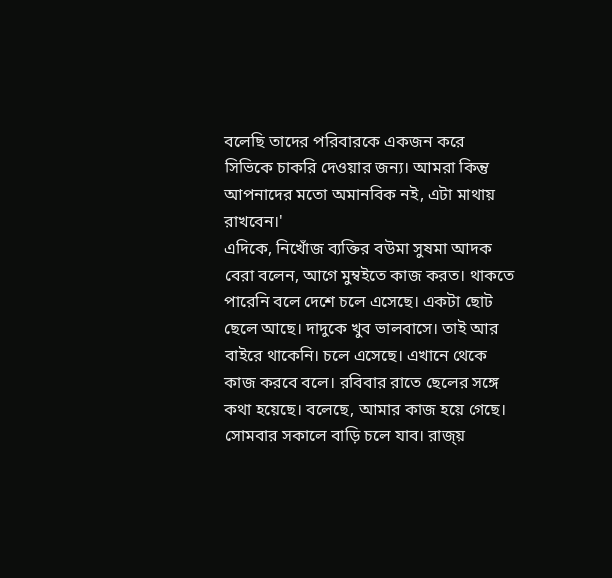বলেছি তাদের পরিবারকে একজন করে সিভিকে চাকরি দেওয়ার জন্য। আমরা কিন্তু আপনাদের মতো অমানবিক নই, এটা মাথায় রাখবেন।'
এদিকে, নিখোঁজ ব্যক্তির বউমা সুষমা আদক বেরা বলেন, আগে মুম্বইতে কাজ করত। থাকতে পারেনি বলে দেশে চলে এসেছে। একটা ছোট ছেলে আছে। দাদুকে খুব ভালবাসে। তাই আর বাইরে থাকেনি। চলে এসেছে। এখানে থেকে কাজ করবে বলে। রবিবার রাতে ছেলের সঙ্গে কথা হয়েছে। বলেছে, আমার কাজ হয়ে গেছে। সোমবার সকালে বাড়ি চলে যাব। রাজ্য়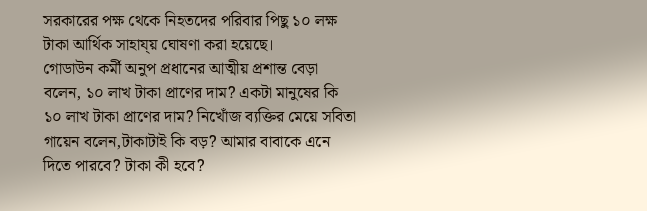সরকারের পক্ষ থেকে নিহতদের পরিবার পিছু ১০ লক্ষ টাকা আর্থিক সাহায্য় ঘোষণা করা হয়েছে।
গোডাউন কর্মী অনুপ প্রধানের আত্মীয় প্রশান্ত বেড়া বলেন, ১০ লাখ টাকা প্রাণের দাম? একটা মানুষের কি ১০ লাখ টাকা প্রাণের দাম? নিখোঁজ ব্যক্তির মেয়ে সবিতা গায়েন বলেন,টাকাটাই কি বড়? আমার বাবাকে এনে দিতে পারবে? টাকা কী হবে?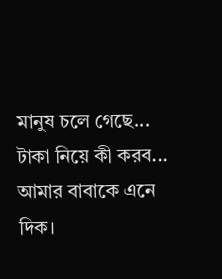মানুষ চলে গেছে... টাকা নিয়ে কী করব... আমার বাবাকে এনে দিক।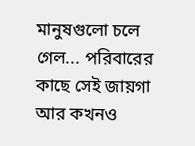মানুষগুলো চলে গেল... পরিবারের কাছে সেই জায়গা আর কখনও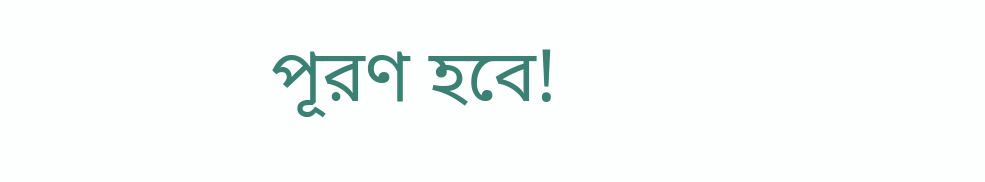পূরণ হবে!